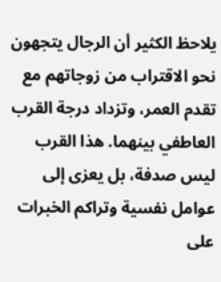يلاحظ الكثير أن الرجال يتجهون نحو الاقتراب من زوجاتهم مع تقدم العمر، وتزداد درجة القرب العاطفي بينهما. هذا القرب ليس صدفة، بل يعزى إلى عوامل نفسية وتراكم الخبرات على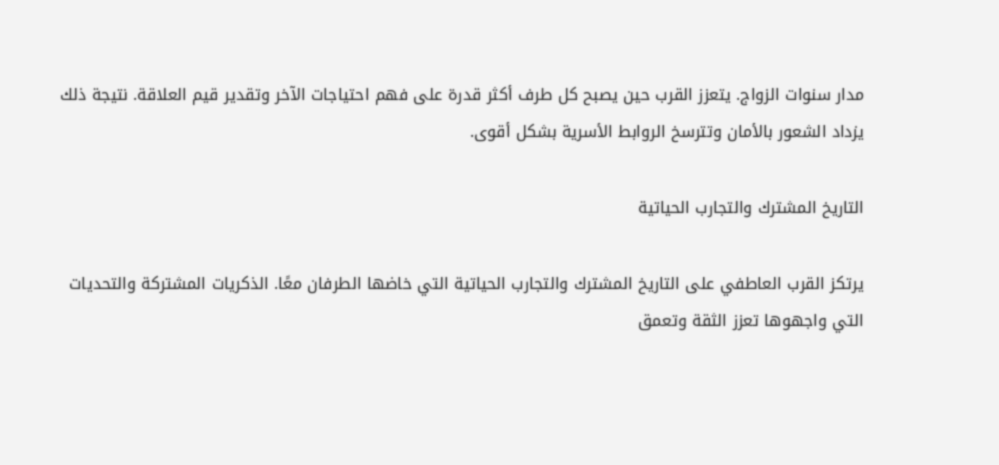مدار سنوات الزواج. يتعزز القرب حين يصبح كل طرف أكثر قدرة على فهم احتياجات الآخر وتقدير قيم العلاقة. نتيجة ذلك يزداد الشعور بالأمان وتترسخ الروابط الأسرية بشكل أقوى.

التاريخ المشترك والتجارب الحياتية

يرتكز القرب العاطفي على التاريخ المشترك والتجارب الحياتية التي خاضها الطرفان معًا. الذكريات المشتركة والتحديات التي واجهوها تعزز الثقة وتعمق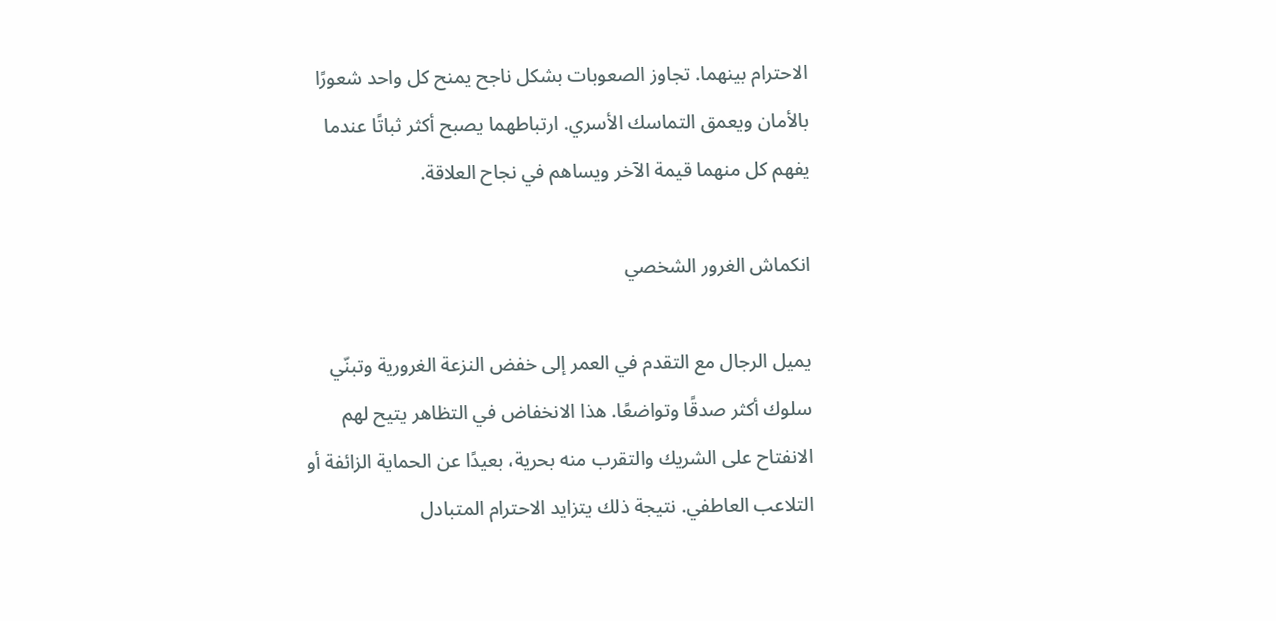الاحترام بينهما. تجاوز الصعوبات بشكل ناجح يمنح كل واحد شعورًا بالأمان ويعمق التماسك الأسري. ارتباطهما يصبح أكثر ثباتًا عندما يفهم كل منهما قيمة الآخر ويساهم في نجاح العلاقة.

انكماش الغرور الشخصي

يميل الرجال مع التقدم في العمر إلى خفض النزعة الغرورية وتبنّي سلوك أكثر صدقًا وتواضعًا. هذا الانخفاض في التظاهر يتيح لهم الانفتاح على الشريك والتقرب منه بحرية، بعيدًا عن الحماية الزائفة أو التلاعب العاطفي. نتيجة ذلك يتزايد الاحترام المتبادل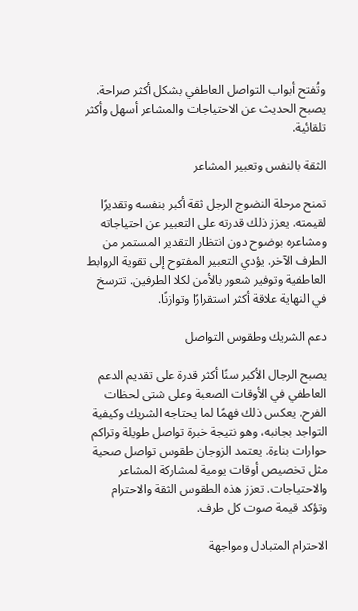وتُفتح أبواب التواصل العاطفي بشكل أكثر صراحة. يصبح الحديث عن الاحتياجات والمشاعر أسهل وأكثر تلقائية.

الثقة بالنفس وتعبير المشاعر

تمنح مرحلة النضوج الرجل ثقة أكبر بنفسه وتقديرًا لقيمته. يعزز ذلك قدرته على التعبير عن احتياجاته ومشاعره بوضوح دون انتظار التقدير المستمر من الطرف الآخر. يؤدي التعبير المفتوح إلى تقوية الروابط العاطفية وتوفير شعور بالأمن لكلا الطرفين. تترسخ في النهاية علاقة أكثر استقرارًا وتوازنًا.

دعم الشريك وطقوس التواصل

يصبح الرجال الأكبر سنًا أكثر قدرة على تقديم الدعم العاطفي في الأوقات الصعبة وعلى شتى لحظات الفرح. يعكس ذلك فهمًا لما يحتاجه الشريك وكيفية التواجد بجانبه، وهو نتيجة خبرة تواصل طويلة وتراكم حوارات بناءة. يعتمد الزوجان طقوس تواصل صحية مثل تخصيص أوقات يومية لمشاركة المشاعر والاحتياجات. تعزز هذه الطقوس الثقة والاحترام وتؤكد قيمة صوت كل طرف.

الاحترام المتبادل ومواجهة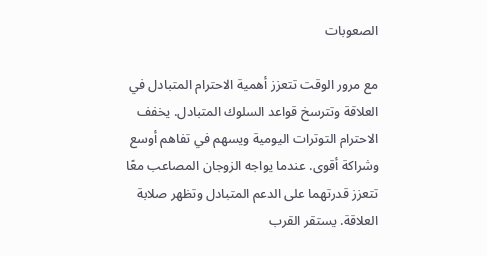الصعوبات

مع مرور الوقت تتعزز أهمية الاحترام المتبادل في العلاقة وتترسخ قواعد السلوك المتبادل. يخفف الاحترام التوترات اليومية ويسهم في تفاهم أوسع وشراكة أقوى. عندما يواجه الزوجان المصاعب معًا تتعزز قدرتهما على الدعم المتبادل وتظهر صلابة العلاقة. يستقر القرب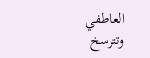العاطفي وتترسخ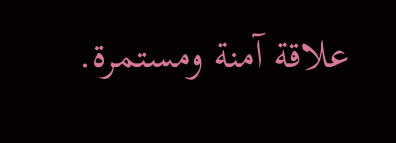علاقة آمنة ومستمرة.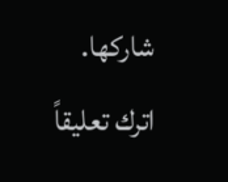شاركها.
اترك تعليقاً